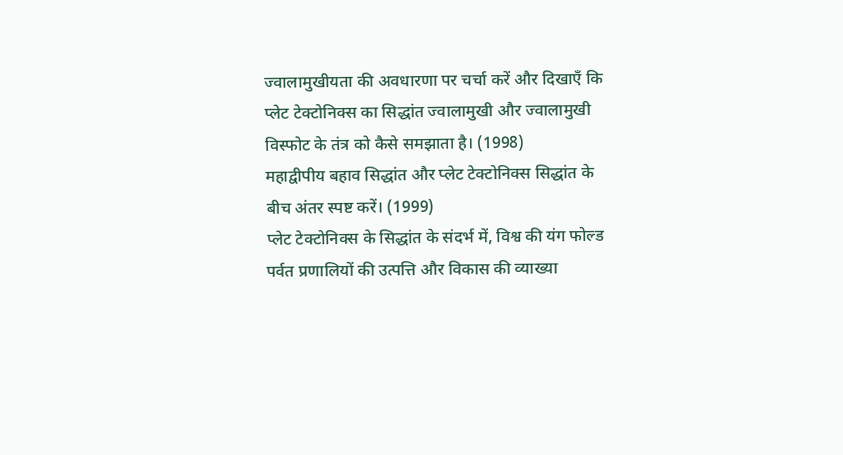ज्वालामुखीयता की अवधारणा पर चर्चा करें और दिखाएँ कि प्लेट टेक्टोनिक्स का सिद्धांत ज्वालामुखी और ज्वालामुखी विस्फोट के तंत्र को कैसे समझाता है। (1998)
महाद्वीपीय बहाव सिद्धांत और प्लेट टेक्टोनिक्स सिद्धांत के बीच अंतर स्पष्ट करें। (1999)
प्लेट टेक्टोनिक्स के सिद्धांत के संदर्भ में, विश्व की यंग फोल्ड पर्वत प्रणालियों की उत्पत्ति और विकास की व्याख्या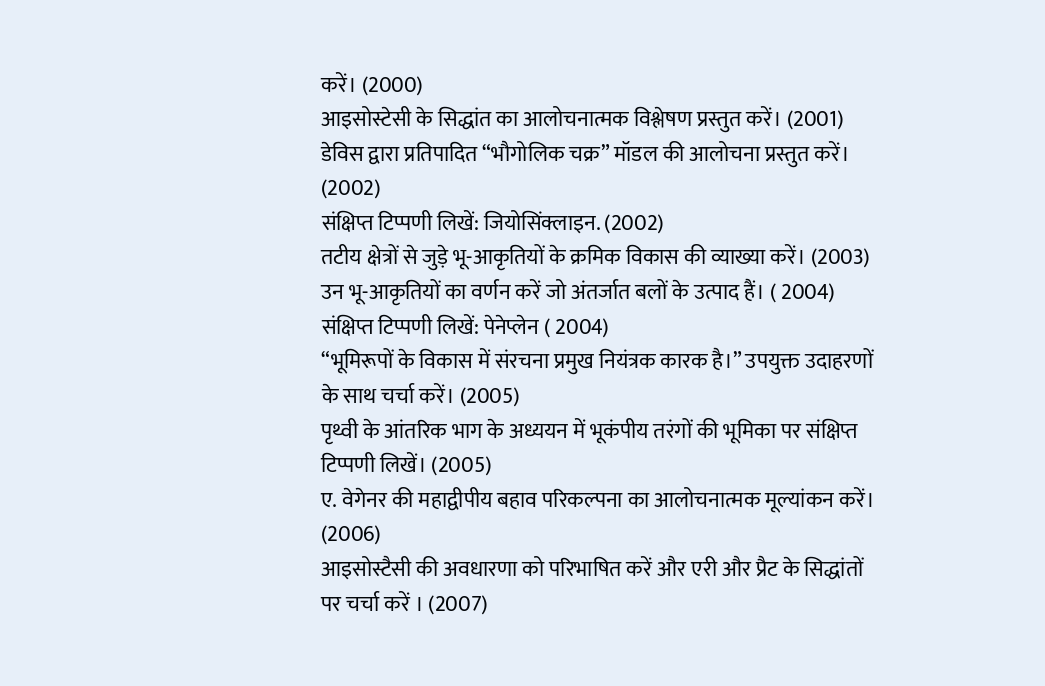करें। (2000)
आइसोस्टेसी के सिद्धांत का आलोचनात्मक विश्लेषण प्रस्तुत करें। (2001)
डेविस द्वारा प्रतिपादित “भौगोलिक चक्र” मॉडल की आलोचना प्रस्तुत करें। (2002)
संक्षिप्त टिप्पणी लिखें: जियोसिंक्लाइन. (2002)
तटीय क्षेत्रों से जुड़े भू-आकृतियों के क्रमिक विकास की व्याख्या करें। (2003)
उन भू-आकृतियों का वर्णन करें जो अंतर्जात बलों के उत्पाद हैं। ( 2004)
संक्षिप्त टिप्पणी लिखें: पेनेप्लेन ( 2004)
“भूमिरूपों के विकास में संरचना प्रमुख नियंत्रक कारक है।” उपयुक्त उदाहरणों के साथ चर्चा करें। (2005)
पृथ्वी के आंतरिक भाग के अध्ययन में भूकंपीय तरंगों की भूमिका पर संक्षिप्त टिप्पणी लिखें। (2005)
ए. वेगेनर की महाद्वीपीय बहाव परिकल्पना का आलोचनात्मक मूल्यांकन करें। (2006)
आइसोस्टैसी की अवधारणा को परिभाषित करें और एरी और प्रैट के सिद्धांतों पर चर्चा करें । (2007)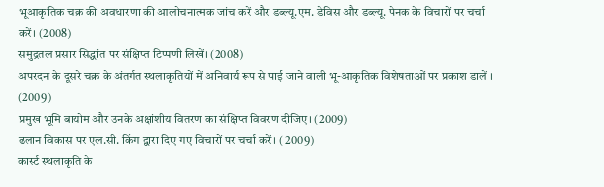भूआकृतिक चक्र की अवधारणा की आलोचनात्मक जांच करें और डब्ल्यू.एम. डेविस और डब्ल्यू. पेनक के विचारों पर चर्चा करें। (2008)
समुद्रतल प्रसार सिद्धांत पर संक्षिप्त टिप्पणी लिखें। (2008)
अपरदन के दूसरे चक्र के अंतर्गत स्थलाकृतियों में अनिवार्य रूप से पाई जाने वाली भू-आकृतिक विशेषताओं पर प्रकाश डालें । (2009)
प्रमुख भूमि बायोम और उनके अक्षांशीय वितरण का संक्षिप्त विवरण दीजिए। (2009)
ढलान विकास पर एल.सी. किंग द्वारा दिए गए विचारों पर चर्चा करें। ( 2009)
कार्स्ट स्थलाकृति के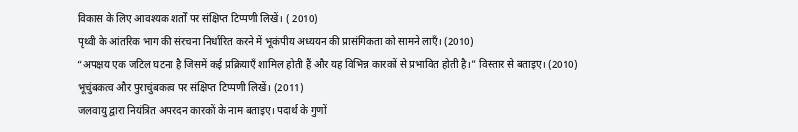विकास के लिए आवश्यक शर्तों पर संक्षिप्त टिप्पणी लिखें। ( 2010)
पृथ्वी के आंतरिक भाग की संरचना निर्धारित करने में भूकंपीय अध्ययन की प्रासंगिकता को सामने लाएँ। (2010)
“अपक्षय एक जटिल घटना है जिसमें कई प्रक्रियाएँ शामिल होती हैं और यह विभिन्न कारकों से प्रभावित होती है।” विस्तार से बताइए। (2010)
भूचुंबकत्व और पुराचुंबकत्व पर संक्षिप्त टिप्पणी लिखें। (2011)
जलवायु द्वारा नियंत्रित अपरदन कारकों के नाम बताइए। पदार्थ के गुणों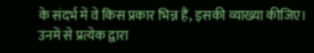के संदर्भ में वे किस प्रकार भिन्न हैं, इसकी व्याख्या कीजिए। उनमें से प्रत्येक द्वारा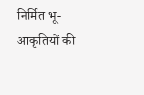निर्मित भू-आकृतियों की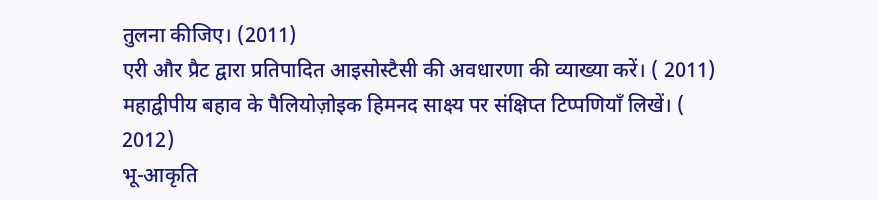तुलना कीजिए। (2011)
एरी और प्रैट द्वारा प्रतिपादित आइसोस्टैसी की अवधारणा की व्याख्या करें। ( 2011)
महाद्वीपीय बहाव के पैलियोज़ोइक हिमनद साक्ष्य पर संक्षिप्त टिप्पणियाँ लिखें। ( 2012)
भू-आकृति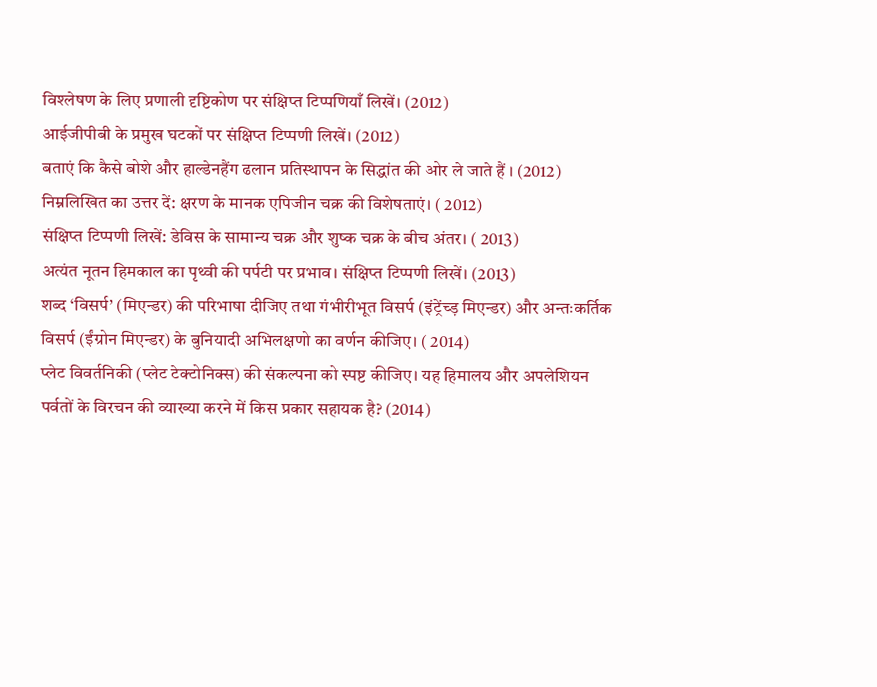विश्लेषण के लिए प्रणाली दृष्टिकोण पर संक्षिप्त टिप्पणियाँ लिखें। (2012)
आईजीपीबी के प्रमुख घटकों पर संक्षिप्त टिप्पणी लिखें। (2012)
बताएं कि कैसे बोशे और हाल्डेनहैंग ढलान प्रतिस्थापन के सिद्धांत की ओर ले जाते हैं । (2012)
निम्नलिखित का उत्तर दें: क्षरण के मानक एपिजीन चक्र की विशेषताएं। ( 2012)
संक्षिप्त टिप्पणी लिखें: डेविस के सामान्य चक्र और शुष्क चक्र के बीच अंतर। ( 2013)
अत्यंत नूतन हिमकाल का पृथ्वी की पर्पटी पर प्रभाव। संक्षिप्त टिप्पणी लिखें। (2013)
शब्द ‘विसर्प’ (मिएन्डर) की परिभाषा दीजिए तथा गंभीरीभूत विसर्प (इंट्रेंच्ड़ मिएन्डर) और अन्तःकर्तिक विसर्प (ईंग्रोन मिएन्डर) के बुनियादी अभिलक्षणो का वर्णन कीजिए। ( 2014)
प्लेट विवर्तनिकी (प्लेट टेक्टोनिक्स) की संकल्पना को स्पष्ट कीजिए। यह हिमालय और अपलेशियन पर्वतों के विरचन की व्याख्या करने में किस प्रकार सहायक है? (2014)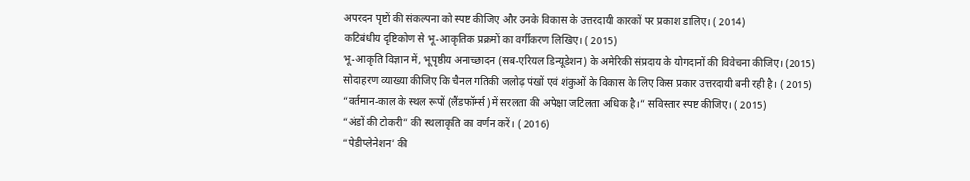अपरदन पृष्टों की संकल्पना को स्पष्ट कीजिए और उनके विकास के उत्तरदायी कारकों पर प्रकाश डालिए। ( 2014)
कटिबंधीय दृष्टिकोण से भू-आकृतिक प्रक्रमों का वर्गीकरण लिखिए। ( 2015)
भू-आकृति विज्ञान में, भूपृष्ठीय अनाच्छादन (सब-एरियल डिन्यूडेशन) के अमेरिकी संप्रदाय के योगदानों की विवेचना कीजिए। (2015)
सोदाहरण व्याख्या कीजिए कि चैनल गतिकी जलोढ़ पंखों एवं शंकुओं के विकास के लिए किस प्रकार उत्तरदायी बनी रही है। ( 2015)
“वर्तमान-काल के स्थल रूपों (लैंडफॉर्म्स )में सरलता की अपेक्षा जटिलता अधिक है।” सविस्तार स्पष्ट कीजिए। ( 2015)
“अंडों की टोकरी” की स्थलाकृति का वर्णन करें। ( 2016)
“पेडीप्लेनेशन’ की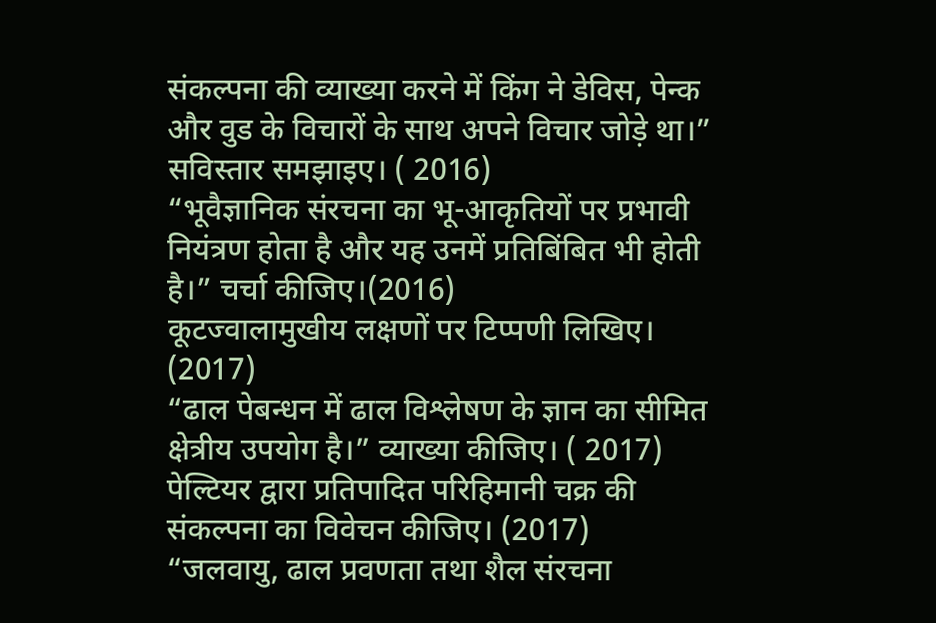संकल्पना की व्याख्या करने में किंग ने डेविस, पेन्क और वुड के विचारों के साथ अपने विचार जोड़े था।” सविस्तार समझाइए। ( 2016)
“भूवैज्ञानिक संरचना का भू-आकृतियों पर प्रभावी नियंत्रण होता है और यह उनमें प्रतिबिंबित भी होती है।” चर्चा कीजिए।(2016)
कूटज्वालामुखीय लक्षणों पर टिप्पणी लिखिए। (2017)
“ढाल पेबन्धन में ढाल विश्लेषण के ज्ञान का सीमित क्षेत्रीय उपयोग है।” व्याख्या कीजिए। ( 2017)
पेल्टियर द्वारा प्रतिपादित परिहिमानी चक्र की संकल्पना का विवेचन कीजिए। (2017)
“जलवायु, ढाल प्रवणता तथा शैल संरचना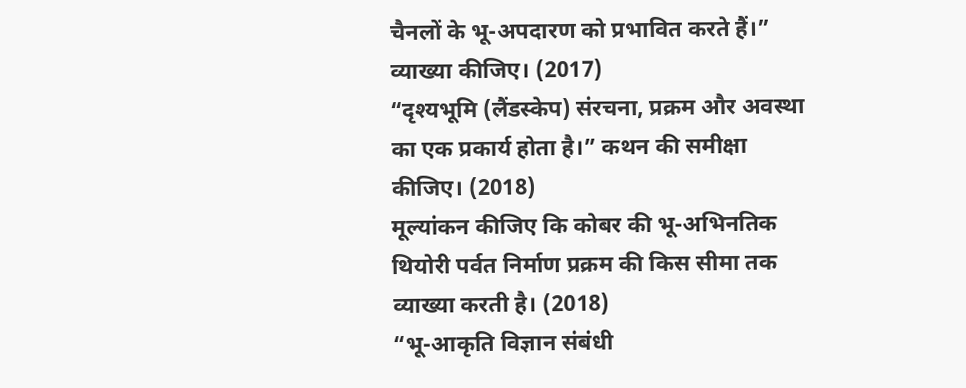चैनलों के भू-अपदारण को प्रभावित करते हैं।” व्याख्या कीजिए। (2017)
“दृश्यभूमि (लैंडस्केप) संरचना, प्रक्रम और अवस्था का एक प्रकार्य होता है।” कथन की समीक्षा कीजिए। (2018)
मूल्यांकन कीजिए कि कोबर की भू-अभिनतिक थियोरी पर्वत निर्माण प्रक्रम की किस सीमा तक व्याख्या करती है। (2018)
“भू-आकृति विज्ञान संबंधी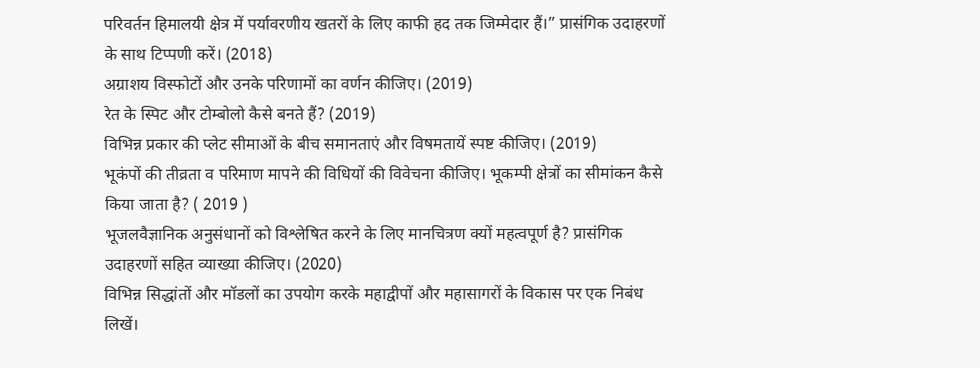परिवर्तन हिमालयी क्षेत्र में पर्यावरणीय खतरों के लिए काफी हद तक जिम्मेदार हैं।” प्रासंगिक उदाहरणों के साथ टिप्पणी करें। (2018)
अग्राशय विस्फोटों और उनके परिणामों का वर्णन कीजिए। (2019)
रेत के स्पिट और टोम्बोलो कैसे बनते हैं? (2019)
विभिन्न प्रकार की प्लेट सीमाओं के बीच समानताएं और विषमतायें स्पष्ट कीजिए। (2019)
भूकंपों की तीव्रता व परिमाण मापने की विधियों की विवेचना कीजिए। भूकम्पी क्षेत्रों का सीमांकन कैसे किया जाता है? ( 2019 )
भूजलवैज्ञानिक अनुसंधानों को विश्लेषित करने के लिए मानचित्रण क्यों महत्वपूर्ण है? प्रासंगिक उदाहरणों सहित व्याख्या कीजिए। (2020)
विभिन्न सिद्धांतों और मॉडलों का उपयोग करके महाद्वीपों और महासागरों के विकास पर एक निबंध लिखें।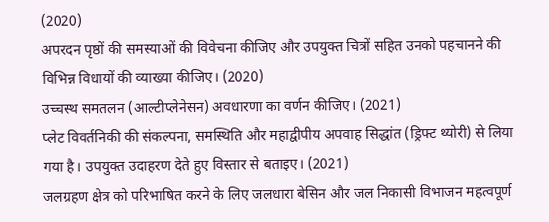(2020)
अपरदन पृष्ठों की समस्याओं की विवेचना कीजिए और उपयुक्त चित्रों सहित उनको पहचानने की विभिन्न विधायों की व्याख्या कीजिए। (2020)
उच्चस्थ समतलन (आल्टीप्लेनेसन) अवधारणा का वर्णन कीजिए। (2021)
प्लेट विवर्तनिकी की संकल्पना, समस्थिति और महाद्वीपीय अपवाह सिद्धांत (ड्रिफ्ट थ्योरी) से लिया गया है। उपयुक्त उदाहरण देते हुए विस्तार से बताइए। (2021)
जलग्रहण क्षेत्र को परिभाषित करने के लिए जलधारा बेसिन और जल निकासी विभाजन महत्वपूर्ण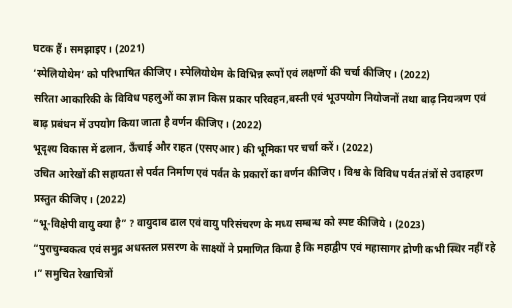घटक हैं। समझाइए। (2021)
‘स्पेलियोथेम’ को परिभाषित कीजिए। स्पेलियोथेम के विभिन्न रूपों एवं लक्षणों की चर्चा कीजिए। (2022)
सरिता आकारिकी के विविध पहलुओं का ज्ञान किस प्रकार परिवहन,बस्ती एवं भूउपयोग नियोजनों तथा बाढ़ नियन्त्रण एवं बाढ़ प्रबंधन में उपयोग किया जाता है वर्णन कीजिए। (2022)
भूदृश्य विकास में ढलान, ऊँचाई और राहत (एसएआर) की भूमिका पर चर्चा करें। (2022)
उचित आरेखों की सहायता से पर्वत निर्माण एवं पर्वत के प्रकारों का वर्णन कीजिए। विश्व के विविध पर्वत तंत्रों से उदाहरण प्रस्तुत कीजिए। (2022)
“भू-विक्षेपी वायु क्या है” ? वायुदाब ढाल एवं वायु परिसंचरण के मध्य सम्बन्ध को स्पष्ट कीजिये । (2023)
“पुराचुम्बकत्व एवं समुद्र अधस्तल प्रसरण के साक्ष्यों ने प्रमाणित किया है कि महाद्वीप एवं महासागर द्रोणी कभी स्थिर नहीं रहे ।” समुचित रेखाचित्रों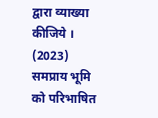द्वारा व्याख्या कीजिये । (2023)
समप्राय भूमि को परिभाषित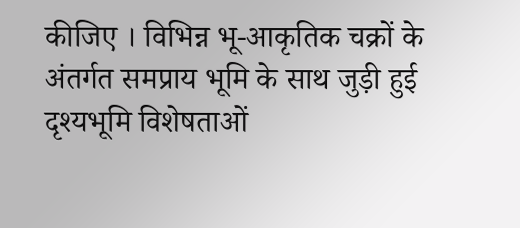कीजिए । विभिन्न भू-आकृतिक चक्रों के अंतर्गत समप्राय भूमि के साथ जुड़ी हुई दृश्यभूमि विशेषताओं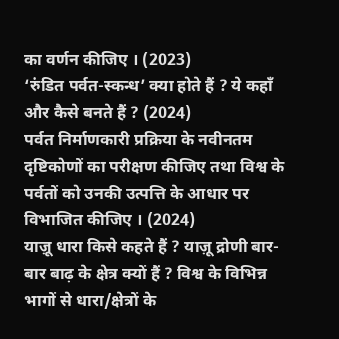का वर्णन कीजिए । (2023)
‘रुंडित पर्वत-स्कन्ध’ क्या होते हैं ? ये कहाँ और कैसे बनते हैं ? (2024)
पर्वत निर्माणकारी प्रक्रिया के नवीनतम दृष्टिकोणों का परीक्षण कीजिए तथा विश्व के पर्वतों को उनकी उत्पत्ति के आधार पर विभाजित कीजिए । (2024)
याज़ू धारा किसे कहते हैं ? याज़ू द्रोणी बार-बार बाढ़ के क्षेत्र क्यों हैं ? विश्व के विभिन्न भागों से धारा/क्षेत्रों के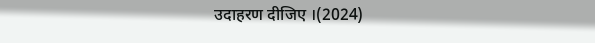उदाहरण दीजिए ।(2024)